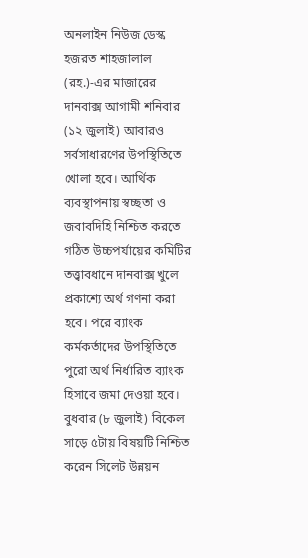অনলাইন নিউজ ডেস্ক
হজরত শাহজালাল (রহ.)-এর মাজারের দানবাক্স আগামী শনিবার (১২ জুলাই) আবারও সর্বসাধারণের উপস্থিতিতে খোলা হবে। আর্থিক ব্যবস্থাপনায় স্বচ্ছতা ও জবাবদিহি নিশ্চিত করতে গঠিত উচ্চপর্যায়ের কমিটির তত্ত্বাবধানে দানবাক্স খুলে প্রকাশ্যে অর্থ গণনা করা হবে। পরে ব্যাংক কর্মকর্তাদের উপস্থিতিতে পুরো অর্থ নির্ধারিত ব্যাংক হিসাবে জমা দেওয়া হবে।
বুধবার (৮ জুলাই) বিকেল সাড়ে ৫টায় বিষয়টি নিশ্চিত করেন সিলেট উন্নয়ন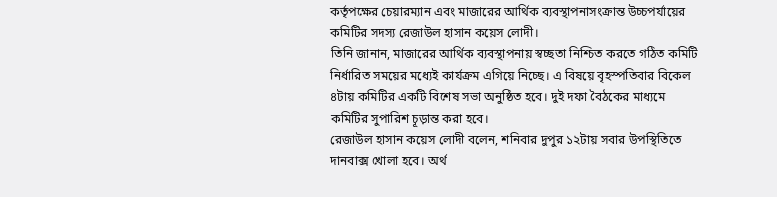কর্তৃপক্ষের চেয়ারম্যান এবং মাজারের আর্থিক ব্যবস্থাপনাসংক্রান্ত উচ্চপর্যায়ের কমিটির সদস্য রেজাউল হাসান কয়েস লোদী।
তিনি জানান, মাজারের আর্থিক ব্যবস্থাপনায় স্বচ্ছতা নিশ্চিত করতে গঠিত কমিটি নির্ধারিত সময়ের মধ্যেই কার্যক্রম এগিয়ে নিচ্ছে। এ বিষয়ে বৃহস্পতিবার বিকেল ৪টায় কমিটির একটি বিশেষ সভা অনুষ্ঠিত হবে। দুই দফা বৈঠকের মাধ্যমে কমিটির সুপারিশ চূড়ান্ত করা হবে।
রেজাউল হাসান কয়েস লোদী বলেন, শনিবার দুপুর ১২টায় সবার উপস্থিতিতে দানবাক্স খোলা হবে। অর্থ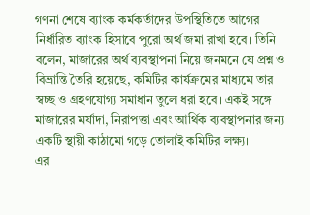গণনা শেষে ব্যাংক কর্মকর্তাদের উপস্থিতিতে আগের নির্ধারিত ব্যাংক হিসাবে পুরো অর্থ জমা রাখা হবে। তিনি বলেন, মাজারের অর্থ ব্যবস্থাপনা নিয়ে জনমনে যে প্রশ্ন ও বিভ্রান্তি তৈরি হয়েছে, কমিটির কার্যক্রমের মাধ্যমে তার স্বচ্ছ ও গ্রহণযোগ্য সমাধান তুলে ধরা হবে। একই সঙ্গে মাজারের মর্যাদা, নিরাপত্তা এবং আর্থিক ব্যবস্থাপনার জন্য একটি স্থায়ী কাঠামো গড়ে তোলাই কমিটির লক্ষ্য।
এর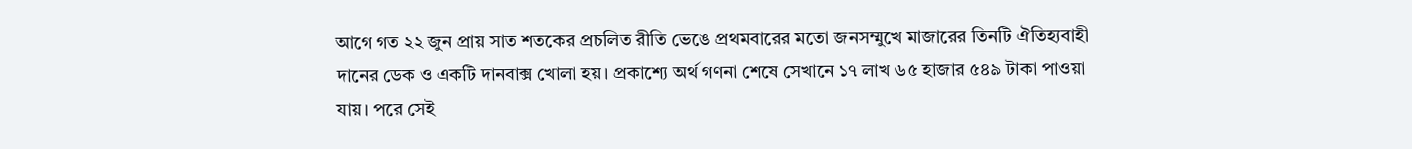আগে গত ২২ জুন প্রায় সাত শতকের প্রচলিত রীতি ভেঙে প্রথমবারের মতো জনসম্মুখে মাজারের তিনটি ঐতিহ্যবাহী দানের ডেক ও একটি দানবাক্স খোলা হয়। প্রকাশ্যে অর্থ গণনা শেষে সেখানে ১৭ লাখ ৬৫ হাজার ৫৪৯ টাকা পাওয়া যায়। পরে সেই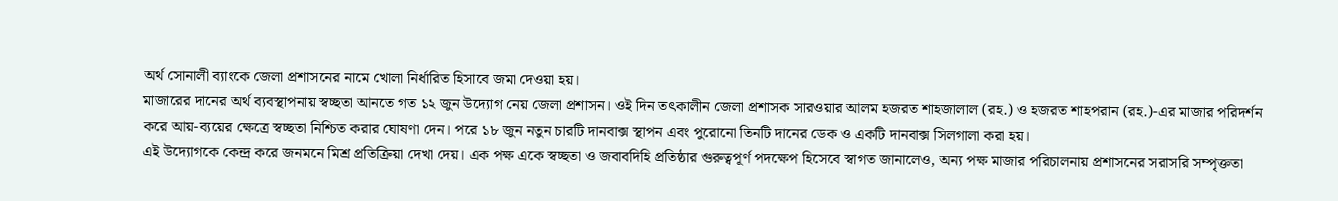অর্থ সোনালী ব্যাংকে জেলা প্রশাসনের নামে খোলা নির্ধারিত হিসাবে জমা দেওয়া হয়।
মাজারের দানের অর্থ ব্যবস্থাপনায় স্বচ্ছতা আনতে গত ১২ জুন উদ্যোগ নেয় জেলা প্রশাসন। ওই দিন তৎকালীন জেলা প্রশাসক সারওয়ার আলম হজরত শাহজালাল (রহ.) ও হজরত শাহপরান (রহ.)-এর মাজার পরিদর্শন করে আয়-ব্যয়ের ক্ষেত্রে স্বচ্ছতা নিশ্চিত করার ঘোষণা দেন। পরে ১৮ জুন নতুন চারটি দানবাক্স স্থাপন এবং পুরোনো তিনটি দানের ডেক ও একটি দানবাক্স সিলগালা করা হয়।
এই উদ্যোগকে কেন্দ্র করে জনমনে মিশ্র প্রতিক্রিয়া দেখা দেয়। এক পক্ষ একে স্বচ্ছতা ও জবাবদিহি প্রতিষ্ঠার গুরুত্বপূর্ণ পদক্ষেপ হিসেবে স্বাগত জানালেও, অন্য পক্ষ মাজার পরিচালনায় প্রশাসনের সরাসরি সম্পৃক্ততা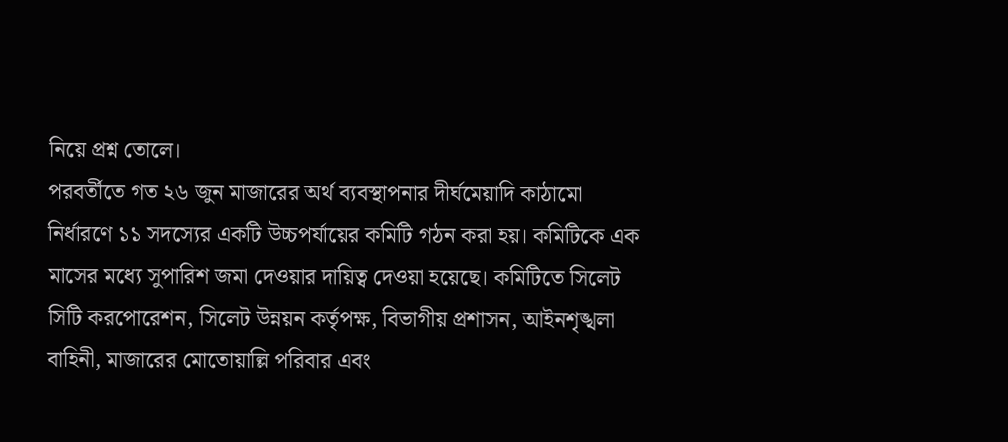নিয়ে প্রশ্ন তোলে।
পরবর্তীতে গত ২৬ জুন মাজারের অর্থ ব্যবস্থাপনার দীর্ঘমেয়াদি কাঠামো নির্ধারণে ১১ সদস্যের একটি উচ্চপর্যায়ের কমিটি গঠন করা হয়। কমিটিকে এক মাসের মধ্যে সুপারিশ জমা দেওয়ার দায়িত্ব দেওয়া হয়েছে। কমিটিতে সিলেট সিটি করপোরেশন, সিলেট উন্নয়ন কর্তৃপক্ষ, বিভাগীয় প্রশাসন, আইনশৃঙ্খলা বাহিনী, মাজারের মোতোয়াল্লি পরিবার এবং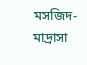মসজিদ-মাদ্রাসা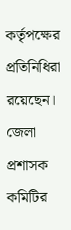কর্তৃপক্ষের প্রতিনিধিরা রয়েছেন। জেলা প্রশাসক কমিটির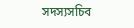সদস্যসচিব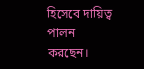হিসেবে দায়িত্ব পালন করছেন।